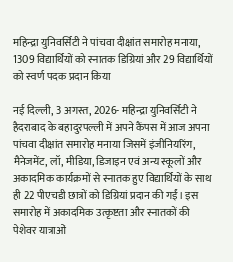महिन्द्रा युनिवर्सिटी ने पांचवा दीक्षांत समारोह मनाया, 1309 विद्यार्थियों को स्नातक डिग्रियां और 29 विद्यार्थियों को स्वर्ण पदक प्रदान किया

नई दिल्ली, 3 अगस्त, 2026- महिन्द्रा युनिवर्सिटी ने हैदराबाद के बहादुरपल्ली में अपने कैंपस में आज अपना पांचवा दीक्षांत समारोह मनाया जिसमें इंजीनियरिंग, मैनेजमेंट, लॉ, मीडिया, डिजाइन एवं अन्य स्कूलों और अकादमिक कार्यक्रमों से स्नातक हुए विद्यार्थियों के साथ ही 22 पीएचडी छात्रों को डिग्रियां प्रदान की गईं। इस समारोह में अकादमिक उत्कृष्टता और स्नातकों की पेशेवर यात्राओं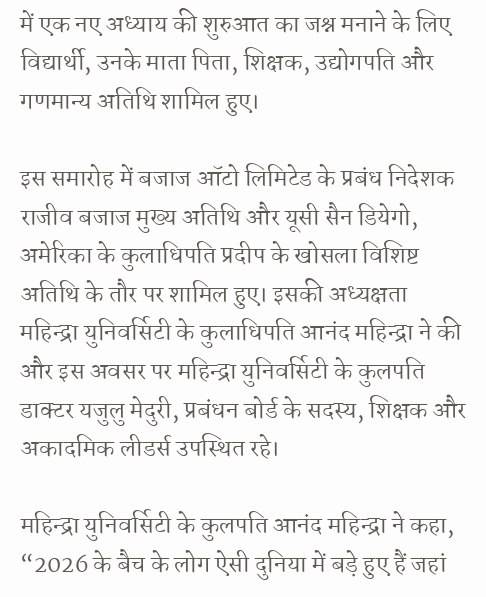में एक नए अध्याय की शुरुआत का जश्न मनाने के लिए विद्यार्थी, उनके माता पिता, शिक्षक, उद्योगपति और गणमान्य अतिथि शामिल हुए।

इस समारोह में बजाज ऑटो लिमिटेड के प्रबंध निदेशक राजीव बजाज मुख्य अतिथि और यूसी सैन डियेगो, अमेरिका के कुलाधिपति प्रदीप के खोसला विशिष्ट अतिथि के तौर पर शामिल हुए। इसकी अध्यक्षता महिन्द्रा युनिवर्सिटी के कुलाधिपति आनंद महिन्द्रा ने की और इस अवसर पर महिन्द्रा युनिवर्सिटी के कुलपति डाक्टर यजुलु मेदुरी, प्रबंधन बोर्ड के सदस्य, शिक्षक और अकादमिक लीडर्स उपस्थित रहे।

महिन्द्रा युनिवर्सिटी के कुलपति आनंद महिन्द्रा ने कहा, “2026 के बैच के लोग ऐसी दुनिया में बड़े हुए हैं जहां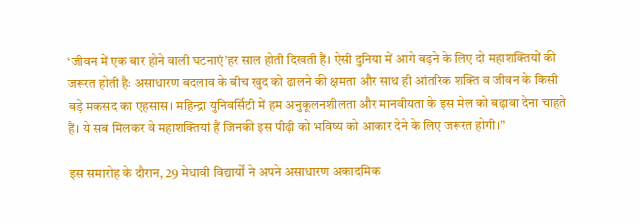‘जीवन में एक बार होने वाली घटनाएं’हर साल होती दिखती हैं। ऐसी दुनिया में आगे बढ़ने के लिए दो महाशक्तियों की जरूरत होती हैः असाधारण बदलाव के बीच खुद को ढालने की क्षमता और साथ ही आंतरिक शक्ति व जीवन के किसी बड़े मकसद का एहसास। महिन्द्रा युनिवर्सिटी में हम अनुकूलनशीलता और मानवीयता के इस मेल को बढ़ावा देना चाहते हैं। ये सब मिलकर वे महाशक्तियां हैं जिनकी इस पीढ़ी को भविष्य को आकार देने के लिए जरूरत होगी।”

इस समारोह के दौरान, 29 मेधावी विद्यार्यों ने अपने असाधारण अकादमिक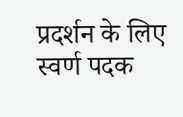प्रदर्शन के लिए स्वर्ण पदक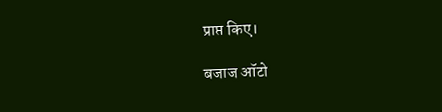प्राप्त किए।

बजाज ऑटो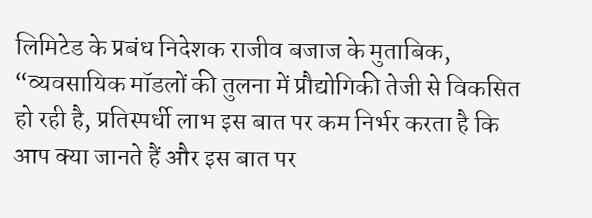लिमिटेड के प्रबंध निदेशक राजीव बजाज के मुताबिक, “व्यवसायिक मॉडलों की तुलना में प्रौद्योगिकी तेजी से विकसित हो रही है, प्रतिस्पर्धी लाभ इस बात पर कम निर्भर करता है कि आप क्या जानते हैं और इस बात पर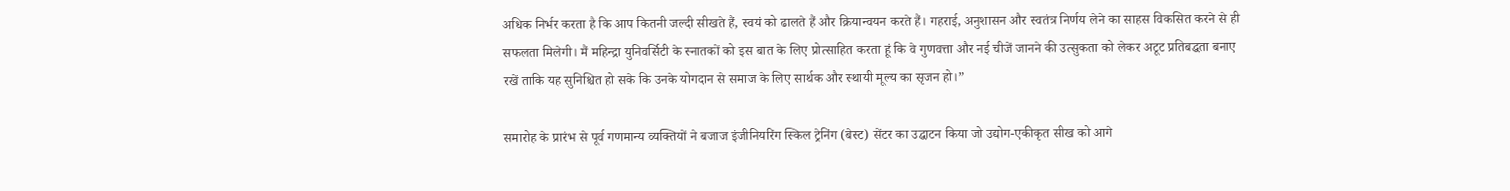अधिक निर्भर करता है कि आप कितनी जल्दी सीखते हैं, स्वयं को ढालते हैं और क्रियान्वयन करते हैं। गहराई, अनुशासन और स्वतंत्र निर्णय लेने का साहस विकसित करने से ही सफलता मिलेगी। मैं महिन्द्रा युनिवर्सिटी के स्नातकों को इस बात के लिए प्रोत्साहित करता हूं कि वे गुणवत्ता और नई चीजें जानने की उत्सुकता को लेकर अटूट प्रतिबद्धता बनाए रखें ताकि यह सुनिश्चित हो सके कि उनके योगदान से समाज के लिए सार्थक और स्थायी मूल्य का सृजन हो।”

समारोह के प्रारंभ से पूर्व गणमान्य व्यक्तियों ने बजाज इंजीनियरिंग स्किल ट्रेनिंग (बेस्ट) सेंटर का उद्घाटन किया जो उद्योग-एकीकृत सीख को आगे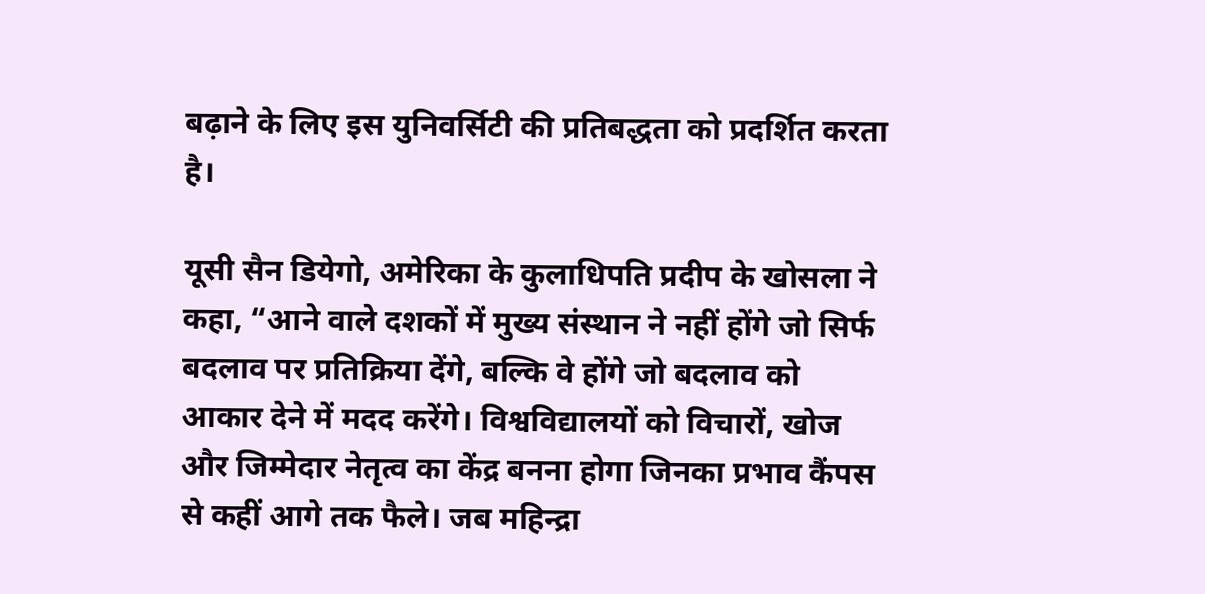बढ़ाने के लिए इस युनिवर्सिटी की प्रतिबद्धता को प्रदर्शित करता है।

यूसी सैन डियेगो, अमेरिका के कुलाधिपति प्रदीप के खोसला ने कहा, “आने वाले दशकों में मुख्य संस्थान ने नहीं होंगे जो सिर्फ बदलाव पर प्रतिक्रिया देंगे, बल्कि वे होंगे जो बदलाव को आकार देने में मदद करेंगे। विश्वविद्यालयों को विचारों, खोज और जिम्मेदार नेतृत्व का केंद्र बनना होगा जिनका प्रभाव कैंपस से कहीं आगे तक फैले। जब महिन्द्रा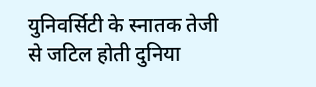युनिवर्सिटी के स्नातक तेजी से जटिल होती दुनिया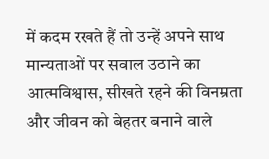में कदम रखते हैं तो उन्हें अपने साथ मान्यताओं पर सवाल उठाने का आत्मविश्वास, सीखते रहने की विनम्रता और जीवन को बेहतर बनाने वाले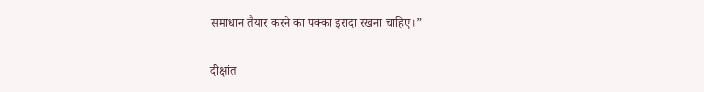समाधान तैयार करने का पक्का इरादा रखना चाहिए।”

दीक्षांत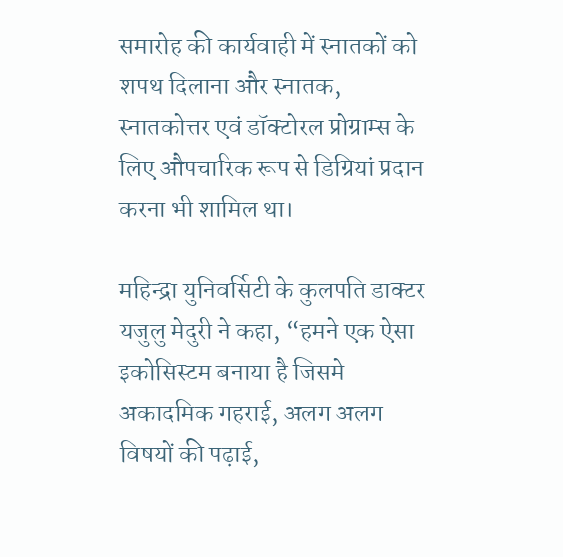समारोह की कार्यवाही में स्नातकों को शपथ दिलाना और स्नातक, स्नातकोत्तर एवं डॉक्टोरल प्रोग्राम्स के लिए औपचारिक रूप से डिग्रियां प्रदान करना भी शामिल था।

महिन्द्रा युनिवर्सिटी के कुलपति डाक्टर यजुलु मेदुरी ने कहा, “हमने एक ऐसा इकोसिस्टम बनाया है जिसमे अकादमिक गहराई, अलग अलग विषयों की पढ़ाई,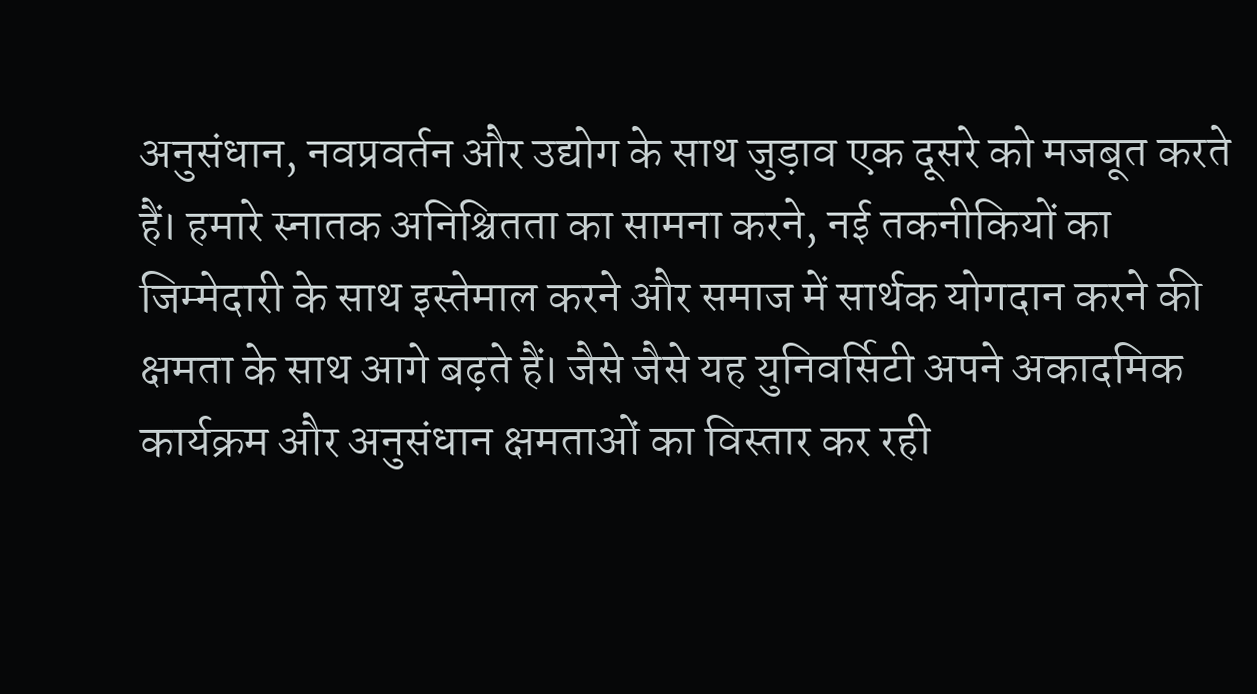अनुसंधान, नवप्रवर्तन और उद्योग के साथ जुड़ाव एक दूसरे को मजबूत करते हैं। हमारे स्नातक अनिश्चितता का सामना करने, नई तकनीकियों का जिम्मेदारी के साथ इस्तेमाल करने और समाज में सार्थक योगदान करने की क्षमता के साथ आगे बढ़ते हैं। जैसे जैसे यह युनिवर्सिटी अपने अकादमिक कार्यक्रम और अनुसंधान क्षमताओं का विस्तार कर रही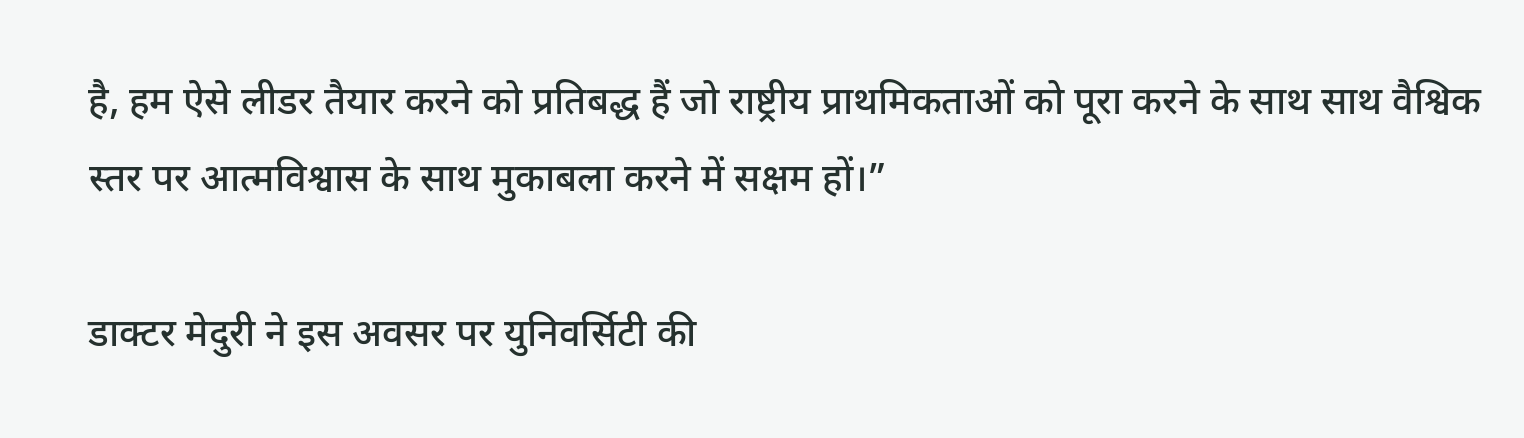है, हम ऐसे लीडर तैयार करने को प्रतिबद्ध हैं जो राष्ट्रीय प्राथमिकताओं को पूरा करने के साथ साथ वैश्विक स्तर पर आत्मविश्वास के साथ मुकाबला करने में सक्षम हों।”

डाक्टर मेदुरी ने इस अवसर पर युनिवर्सिटी की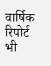वार्षिक रिपोर्ट भी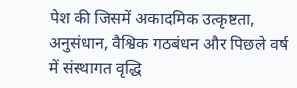पेश की जिसमें अकादमिक उत्कृष्टता, अनुसंधान, वैश्विक गठबंधन और पिछले वर्ष में संस्थागत वृद्धि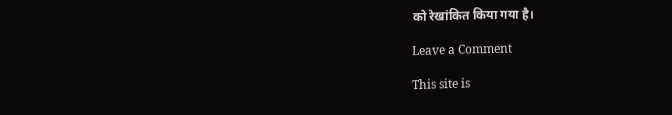को रेखांकित किया गया है।

Leave a Comment

This site is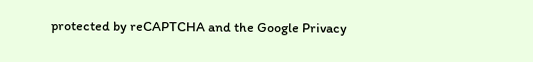protected by reCAPTCHA and the Google Privacy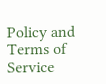Policy and Terms of Service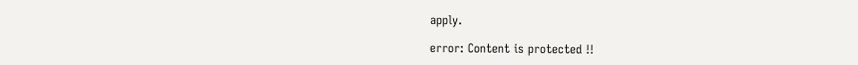apply.

error: Content is protected !!